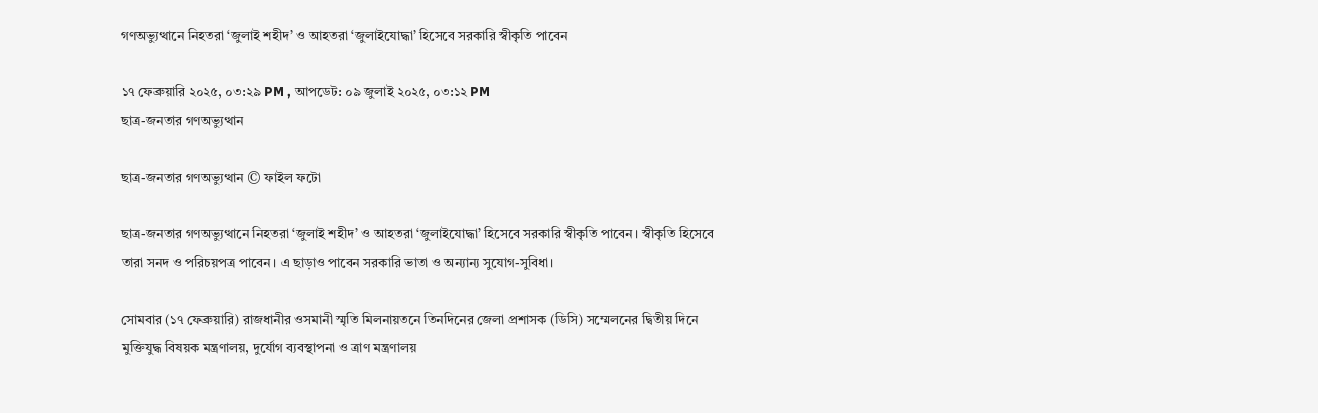গণঅভ্যুত্থানে নিহতরা ‘জুলাই শহীদ’ ও আহতরা ‘জুলাইযোদ্ধা’ হিসেবে সরকারি স্বীকৃতি পাবেন

১৭ ফেব্রুয়ারি ২০২৫, ০৩:২৯ PM , আপডেট: ০৯ জুলাই ২০২৫, ০৩:১২ PM
ছাত্র-জনতার গণঅভ্যুত্থান

ছাত্র-জনতার গণঅভ্যুত্থান © ফাইল ফটো

ছাত্র-জনতার গণঅভ্যুত্থানে নিহতরা ‘জুলাই শহীদ’ ও আহতরা ‘জুলাইযোদ্ধা’ হিসেবে সরকারি স্বীকৃতি পাবেন। স্বীকৃতি হিসেবে তারা সনদ ও পরিচয়পত্র পাবেন। এ ছাড়াও পাবেন সরকারি ভাতা ও অন্যান্য সুযোগ-সুবিধা।

সোমবার (১৭ ফেব্রুয়ারি) রাজধানীর ওসমানী স্মৃতি মিলনায়তনে তিনদিনের জেলা প্রশাসক (ডিসি) সম্মেলনের দ্বিতীয় দিনে মুক্তিযুদ্ধ বিষয়ক মন্ত্রণালয়, দুর্যোগ ব্যবস্থাপনা ও ত্রাণ মন্ত্রণালয়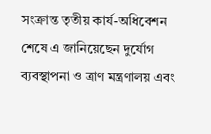সংক্রান্ত তৃতীয় কার্য-অধিবেশন শেষে এ জানিয়েছেন দুর্যোগ ব্যবস্থাপনা ও ত্রাণ মন্ত্রণালয় এবং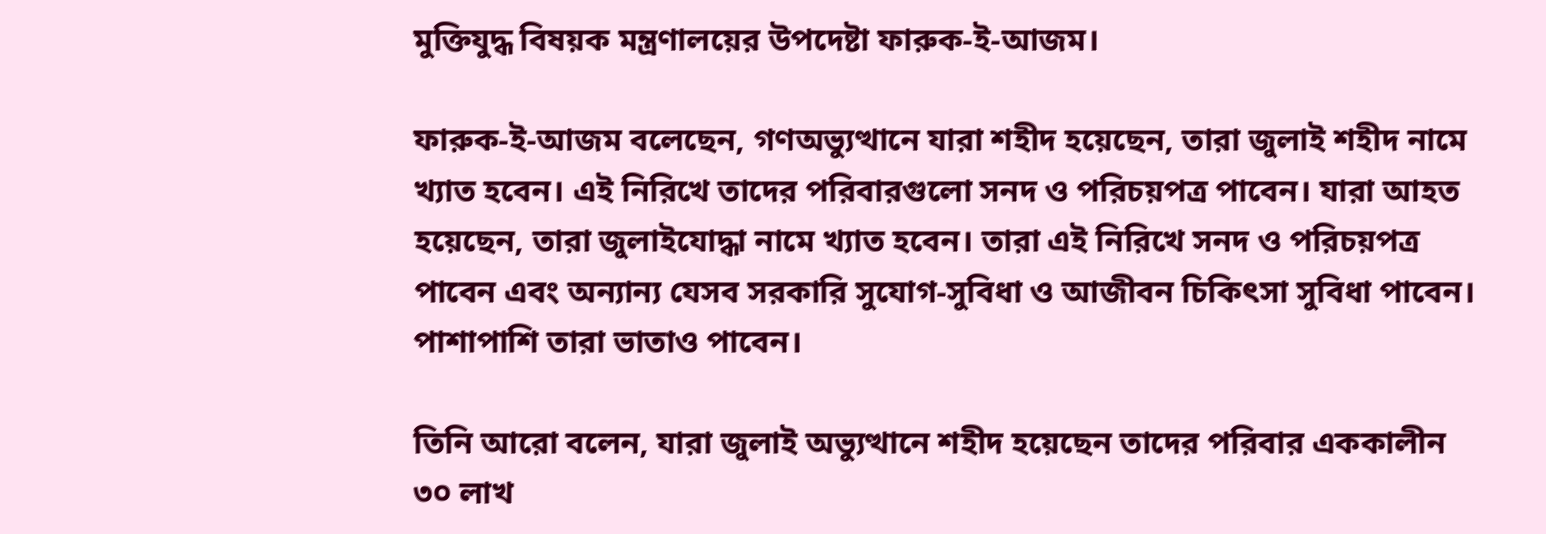মুক্তিযুদ্ধ বিষয়ক মন্ত্রণালয়ের উপদেষ্টা ফারুক-ই-আজম।

ফারুক-ই-আজম বলেছেন, গণঅভ্যুত্থানে যারা শহীদ হয়েছেন, তারা জুলাই শহীদ নামে খ্যাত হবেন। এই নিরিখে তাদের পরিবারগুলো সনদ ও পরিচয়পত্র পাবেন। যারা আহত হয়েছেন, তারা জুলাইযোদ্ধা নামে খ্যাত হবেন। তারা এই নিরিখে সনদ ও পরিচয়পত্র পাবেন এবং অন্যান্য যেসব সরকারি সুযোগ-সুবিধা ও আজীবন চিকিৎসা সুবিধা পাবেন। পাশাপাশি তারা ভাতাও পাবেন।

তিনি আরো বলেন, যারা জুলাই অভ্যুত্থানে শহীদ হয়েছেন তাদের পরিবার এককালীন ৩০ লাখ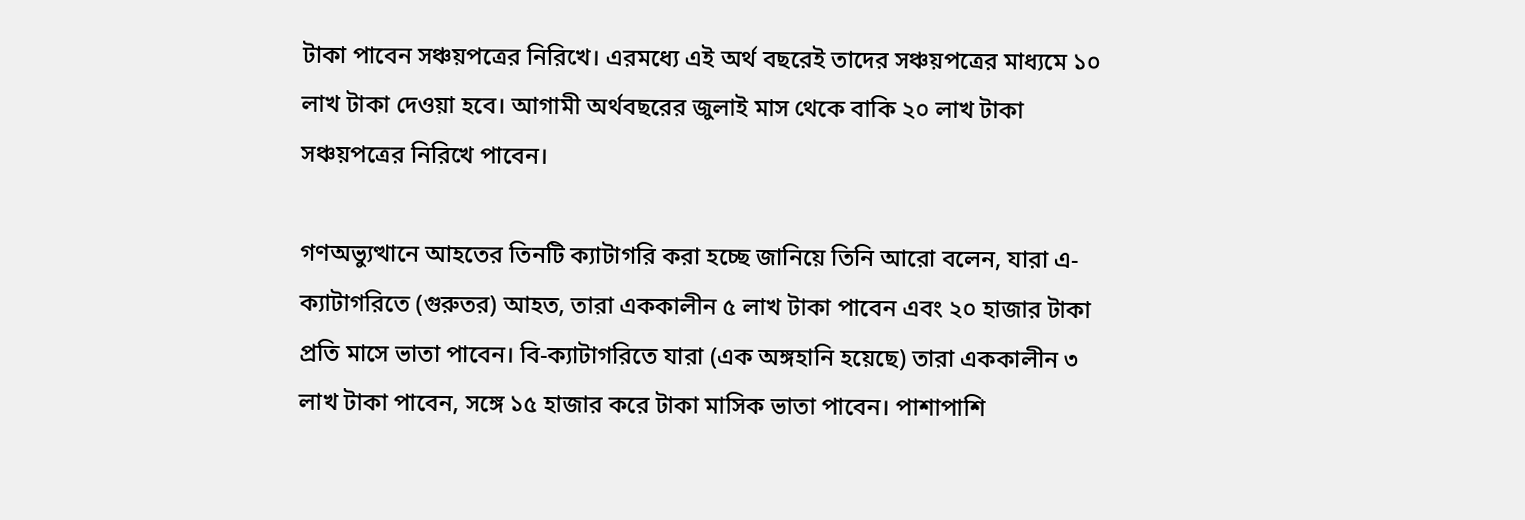টাকা পাবেন সঞ্চয়পত্রের নিরিখে। এরমধ্যে এই অর্থ বছরেই তাদের সঞ্চয়পত্রের মাধ্যমে ১০ লাখ টাকা দেওয়া হবে। আগামী অর্থবছরের জুলাই মাস থেকে বাকি ২০ লাখ টাকা সঞ্চয়পত্রের নিরিখে পাবেন।

গণঅভ্যুত্থানে আহতের তিনটি ক্যাটাগরি করা হচ্ছে জানিয়ে তিনি আরো বলেন, যারা এ-ক্যাটাগরিতে (গুরুতর) আহত, তারা এককালীন ৫ লাখ টাকা পাবেন এবং ২০ হাজার টাকা প্রতি মাসে ভাতা পাবেন। বি-ক্যাটাগরিতে যারা (এক অঙ্গহানি হয়েছে) তারা এককালীন ৩ লাখ টাকা পাবেন, সঙ্গে ১৫ হাজার করে টাকা মাসিক ভাতা পাবেন। পাশাপাশি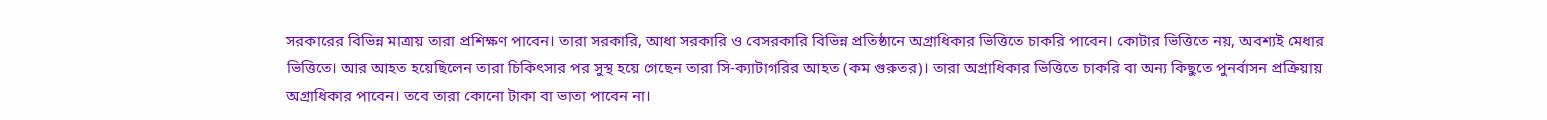সরকারের বিভিন্ন মাত্রায় তারা প্রশিক্ষণ পাবেন। তারা সরকারি, আধা সরকারি ও বেসরকারি বিভিন্ন প্রতিষ্ঠানে অগ্রাধিকার ভিত্তিতে চাকরি পাবেন। কোটার ভিত্তিতে নয়, অবশ্যই মেধার ভিত্তিতে। আর আহত হয়েছিলেন তারা চিকিৎসার পর সুস্থ হয়ে গেছেন তারা সি-ক্যাটাগরির আহত (কম গুরুতর)। তারা অগ্রাধিকার ভিত্তিতে চাকরি বা অন্য কিছুতে পুনর্বাসন প্রক্রিয়ায় অগ্রাধিকার পাবেন। তবে তারা কোনো টাকা বা ভাতা পাবেন না।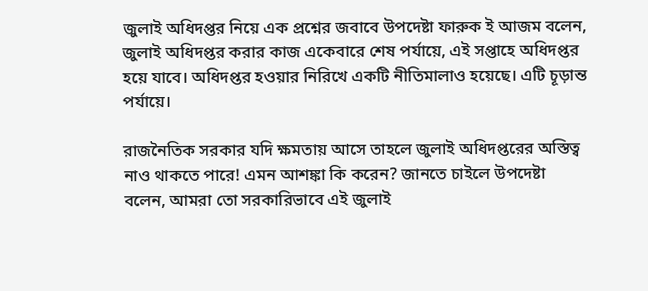জুলাই অধিদপ্তর নিয়ে এক প্রশ্নের জবাবে উপদেষ্টা ফারুক ই আজম বলেন, জুলাই অধিদপ্তর করার কাজ একেবারে শেষ পর্যায়ে, এই সপ্তাহে অধিদপ্তর হয়ে যাবে। অধিদপ্তর হওয়ার নিরিখে একটি নীতিমালাও হয়েছে। এটি চূড়ান্ত পর্যায়ে।

রাজনৈতিক সরকার যদি ক্ষমতায় আসে তাহলে জুলাই অধিদপ্তরের অস্তিত্ব নাও থাকতে পারে! এমন আশঙ্কা কি করেন? জানতে চাইলে উপদেষ্টা বলেন, আমরা তো সরকারিভাবে এই জুলাই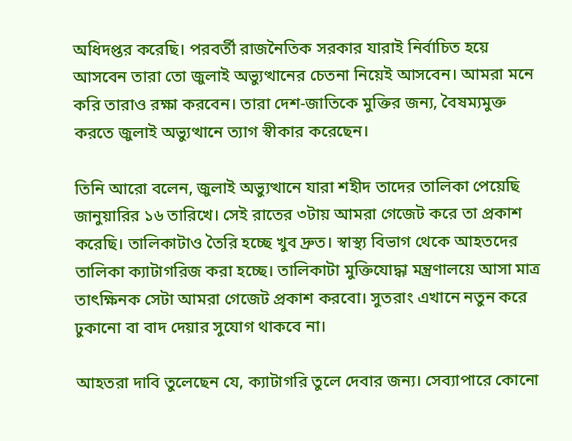অধিদপ্তর করেছি। পরবর্তী রাজনৈতিক সরকার যারাই নির্বাচিত হয়ে আসবেন তারা তো জুলাই অভ্যুত্থানের চেতনা নিয়েই আসবেন। আমরা মনে করি তারাও রক্ষা করবেন। তারা দেশ-জাতিকে মুক্তির জন্য, বৈষম্যমুক্ত করতে জুলাই অভ্যুত্থানে ত্যাগ স্বীকার করেছেন।

তিনি আরো বলেন, জুলাই অভ্যুত্থানে যারা শহীদ তাদের তালিকা পেয়েছি জানুয়ারির ১৬ তারিখে। সেই রাতের ৩টায় আমরা গেজেট করে তা প্রকাশ করেছি। তালিকাটাও তৈরি হচ্ছে খুব দ্রুত। স্বাস্থ্য বিভাগ থেকে আহতদের তালিকা ক্যাটাগরিজ করা হচ্ছে। তালিকাটা মুক্তিযোদ্ধা মন্ত্রণালয়ে আসা মাত্র তাৎক্ষিনক সেটা আমরা গেজেট প্রকাশ করবো। সুতরাং এখানে নতুন করে ঢুকানো বা বাদ দেয়ার সুযোগ থাকবে না।

আহতরা দাবি তুলেছেন যে, ক্যাটাগরি তুলে দেবার জন্য। সেব্যাপারে কোনো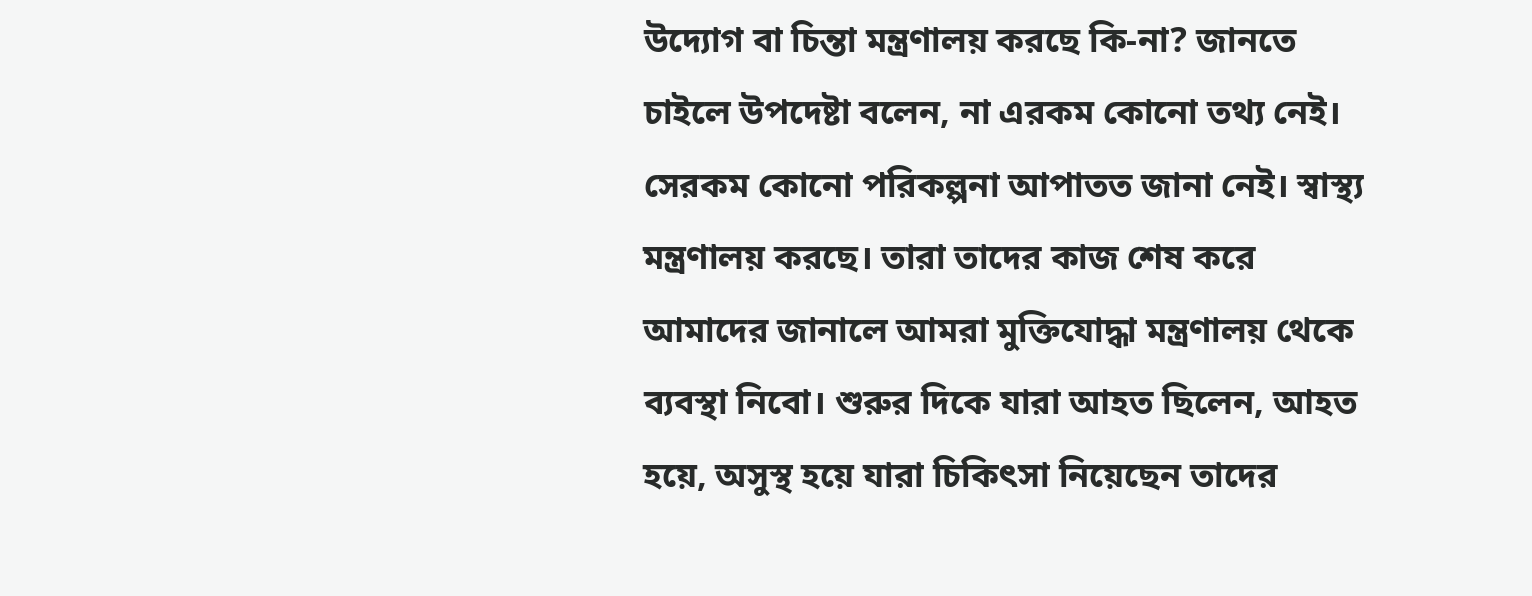উদ্যোগ বা চিন্তা মন্ত্রণালয় করছে কি-না? জানতে চাইলে উপদেষ্টা বলেন, না এরকম কোনো তথ্য নেই। সেরকম কোনো পরিকল্পনা আপাতত জানা নেই। স্বাস্থ্য মন্ত্রণালয় করছে। তারা তাদের কাজ শেষ করে আমাদের জানালে আমরা মুক্তিযোদ্ধা মন্ত্রণালয় থেকে ব্যবস্থা নিবো। শুরুর দিকে যারা আহত ছিলেন, আহত হয়ে, অসুস্থ হয়ে যারা চিকিৎসা নিয়েছেন তাদের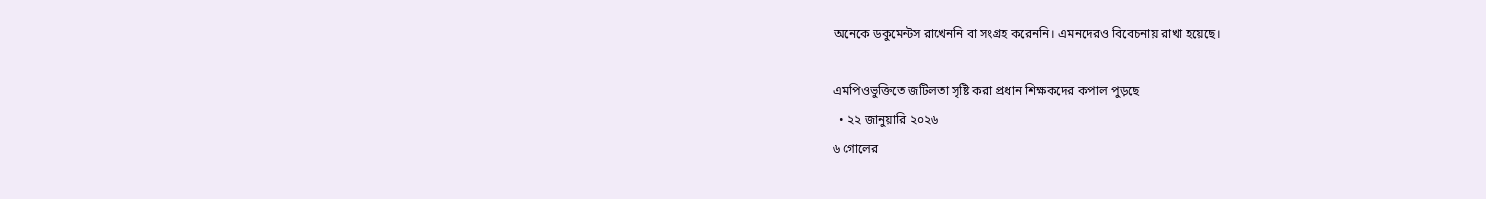অনেকে ডকুমেন্টস রাখেননি বা সংগ্রহ করেননি। এমনদেরও বিবেচনায় রাখা হয়েছে।

এমপিওভুক্তিতে জটিলতা সৃষ্টি করা প্রধান শিক্ষকদের কপাল পুড়ছে
  • ২২ জানুয়ারি ২০২৬
৬ গোলের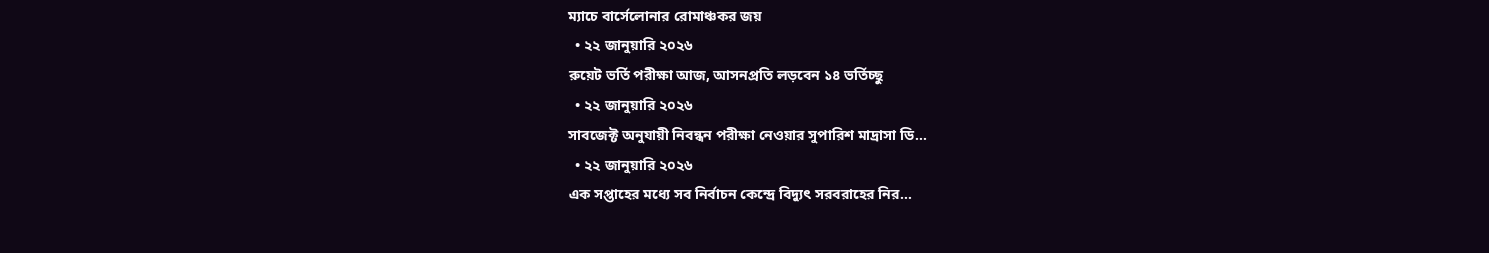ম্যাচে বার্সেলোনার রোমাঞ্চকর জয়
  • ২২ জানুয়ারি ২০২৬
রুয়েট ভর্তি পরীক্ষা আজ, আসনপ্রতি লড়বেন ১৪ ভর্তিচ্ছু
  • ২২ জানুয়ারি ২০২৬
সাবজেক্ট অনুযায়ী নিবন্ধন পরীক্ষা নেওয়ার সুপারিশ মাদ্রাসা ডি…
  • ২২ জানুয়ারি ২০২৬
এক সপ্তাহের মধ্যে সব নির্বাচন কেন্দ্রে বিদ্যুৎ সরবরাহের নির…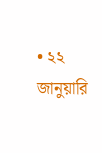• ২২ জানুয়ারি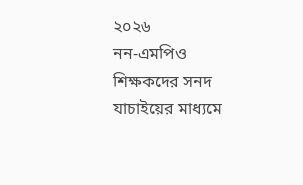২০২৬
নন-এমপিও শিক্ষকদের সনদ যাচাইয়ের মাধ্যমে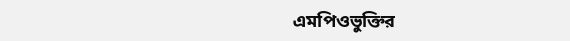এমপিওভুক্তির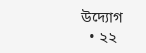উদ্যোগ
  • ২২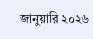জানুয়ারি ২০২৬